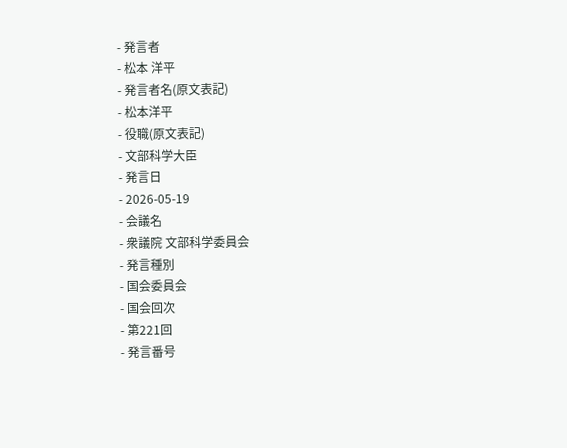- 発言者
- 松本 洋平
- 発言者名(原文表記)
- 松本洋平
- 役職(原文表記)
- 文部科学大臣
- 発言日
- 2026-05-19
- 会議名
- 衆議院 文部科学委員会
- 発言種別
- 国会委員会
- 国会回次
- 第221回
- 発言番号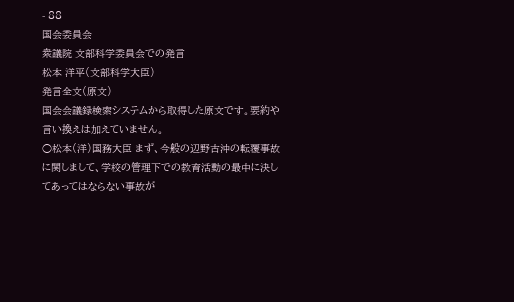- 88
国会委員会
衆議院 文部科学委員会での発言
松本 洋平(文部科学大臣)
発言全文(原文)
国会会議録検索システムから取得した原文です。要約や言い換えは加えていません。
○松本(洋)国務大臣 まず、今般の辺野古沖の転覆事故に関しまして、学校の管理下での教育活動の最中に決してあってはならない事故が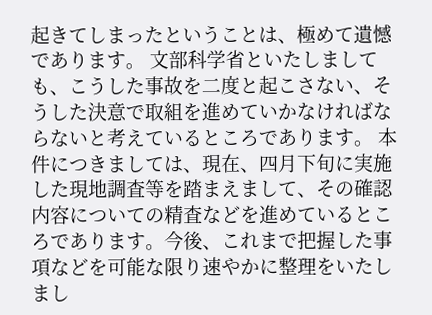起きてしまったということは、極めて遺憾であります。 文部科学省といたしましても、こうした事故を二度と起こさない、そうした決意で取組を進めていかなければならないと考えているところであります。 本件につきましては、現在、四月下旬に実施した現地調査等を踏まえまして、その確認内容についての精査などを進めているところであります。今後、これまで把握した事項などを可能な限り速やかに整理をいたしまし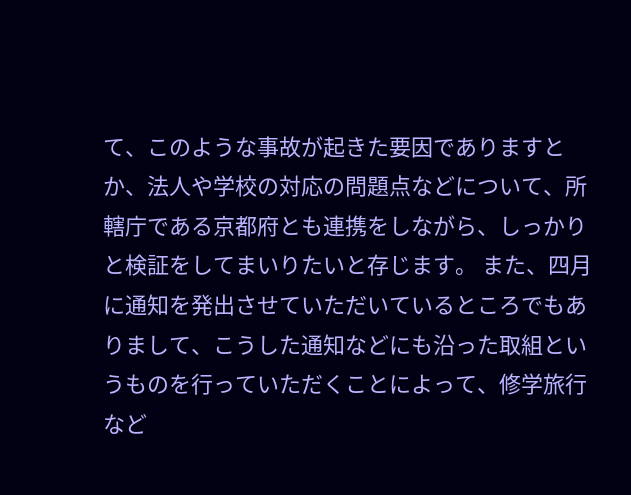て、このような事故が起きた要因でありますとか、法人や学校の対応の問題点などについて、所轄庁である京都府とも連携をしながら、しっかりと検証をしてまいりたいと存じます。 また、四月に通知を発出させていただいているところでもありまして、こうした通知などにも沿った取組というものを行っていただくことによって、修学旅行など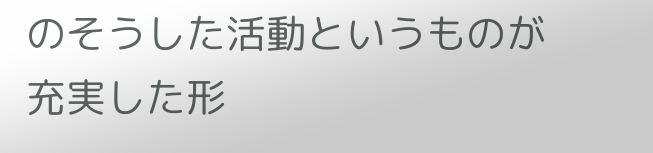のそうした活動というものが充実した形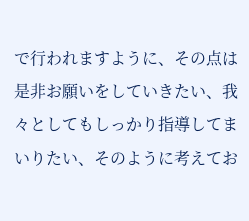で行われますように、その点は是非お願いをしていきたい、我々としてもしっかり指導してまいりたい、そのように考えてお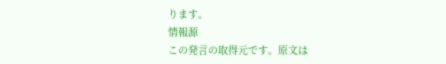ります。
情報源
この発言の取得元です。原文は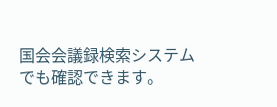国会会議録検索システムでも確認できます。